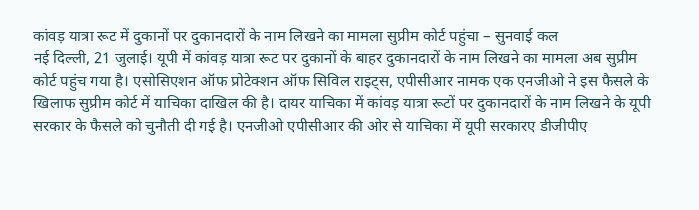कांवड़ यात्रा रूट में दुकानों पर दुकानदारों के नाम लिखने का मामला सुप्रीम कोर्ट पहुंचा – सुनवाई कल
नई दिल्ली, 21 जुलाई। यूपी में कांवड़ यात्रा रूट पर दुकानों के बाहर दुकानदारों के नाम लिखने का मामला अब सुप्रीम कोर्ट पहुंच गया है। एसोसिएशन ऑफ प्रोटेक्शन ऑफ सिविल राइट्स, एपीसीआर नामक एक एनजीओ ने इस फैसले के खिलाफ सुप्रीम कोर्ट में याचिका दाखिल की है। दायर याचिका में कांवड़ यात्रा रूटों पर दुकानदारों के नाम लिखने के यूपी सरकार के फैसले को चुनौती दी गई है। एनजीओ एपीसीआर की ओर से याचिका में यूपी सरकारए डीजीपीए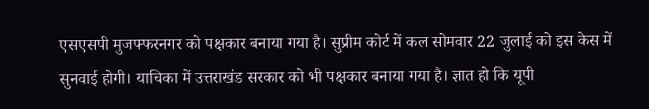एसएसपी मुजफ्फरनगर को पक्षकार बनाया गया है। सुप्रीम कोर्ट में कल सोमवार 22 जुलाई को इस केस में सुनवाई होगी। याचिका में उत्तराखंड सरकार को भी पक्षकार बनाया गया है। ज्ञात हो कि यूपी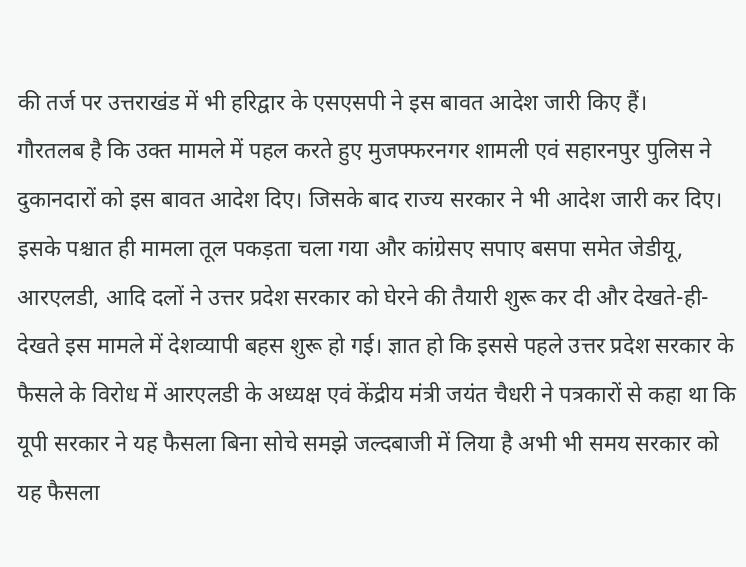की तर्ज पर उत्तराखंड में भी हरिद्वार के एसएसपी ने इस बावत आदेश जारी किए हैं।
गौरतलब है कि उक्त मामले में पहल करते हुए मुजफ्फरनगर शामली एवं सहारनपुर पुलिस ने दुकानदारों को इस बावत आदेश दिए। जिसके बाद राज्य सरकार ने भी आदेश जारी कर दिए। इसके पश्चात ही मामला तूल पकड़ता चला गया और कांग्रेसए सपाए बसपा समेत जेडीयू, आरएलडी, आदि दलों ने उत्तर प्रदेश सरकार को घेरने की तैयारी शुरू कर दी और देखते-ही-देखते इस मामले में देशव्यापी बहस शुरू हो गई। ज्ञात हो कि इससे पहले उत्तर प्रदेश सरकार के फैसले के विरोध में आरएलडी के अध्यक्ष एवं केंद्रीय मंत्री जयंत चैधरी ने पत्रकारों से कहा था कि यूपी सरकार ने यह फैसला बिना सोचे समझे जल्दबाजी में लिया है अभी भी समय सरकार को यह फैसला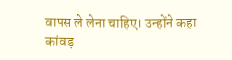वापस ले लेना चाहिए। उन्होंने कहा कांवड़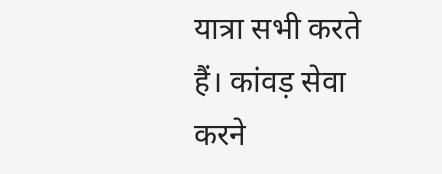यात्रा सभी करते हैं। कांवड़ सेवा करने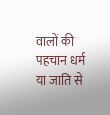वालों की पहचान धर्म या जाति से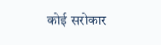कोई सरोकार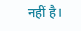नहीं है।